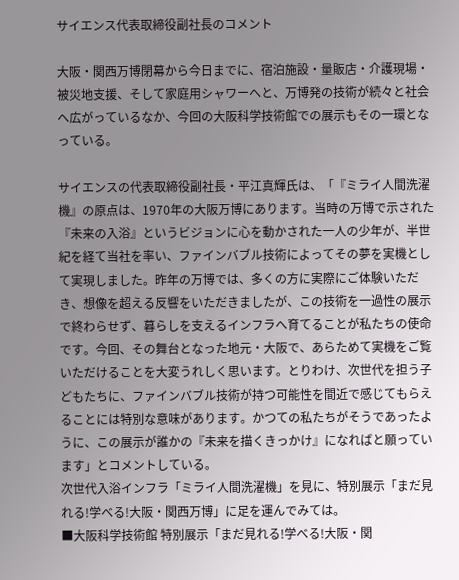サイエンス代表取締役副社長のコメント

大阪・関西万博閉幕から今日までに、宿泊施設・量販店・介護現場・被災地支援、そして家庭用シャワーへと、万博発の技術が続々と社会へ広がっているなか、今回の大阪科学技術館での展示もその一環となっている。

サイエンスの代表取締役副社長・平江真輝氏は、「『ミライ人間洗濯機』の原点は、1970年の大阪万博にあります。当時の万博で示された『未来の入浴』というビジョンに心を動かされた一人の少年が、半世紀を経て当社を率い、ファインバブル技術によってその夢を実機として実現しました。昨年の万博では、多くの方に実際にご体験いただき、想像を超える反響をいただきましたが、この技術を一過性の展示で終わらせず、暮らしを支えるインフラへ育てることが私たちの使命です。今回、その舞台となった地元・大阪で、あらためて実機をご覧いただけることを大変うれしく思います。とりわけ、次世代を担う子どもたちに、ファインバブル技術が持つ可能性を間近で感じてもらえることには特別な意味があります。かつての私たちがそうであったように、この展示が誰かの『未来を描くきっかけ』になればと願っています」とコメントしている。
次世代入浴インフラ「ミライ人間洗濯機」を見に、特別展示「まだ見れる!学べる!大阪・関西万博」に足を運んでみては。
■大阪科学技術館 特別展示「まだ見れる!学べる!大阪・関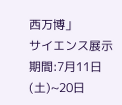西万博」
サイエンス展示期間:7月11日(土)~20日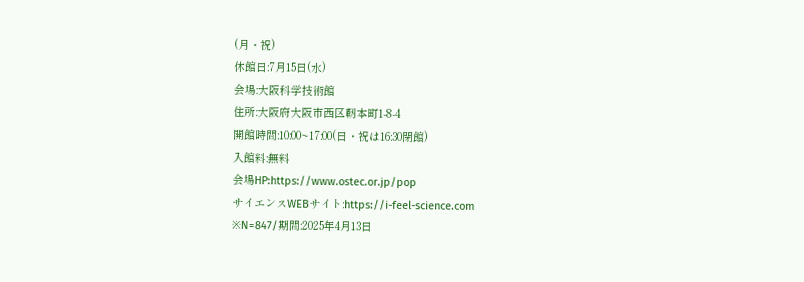(月・祝)
休館日:7月15日(水)
会場:大阪科学技術館
住所:大阪府大阪市西区靭本町1-8-4
開館時間:10:00~17:00(日・祝は16:30閉館)
入館料:無料
会場HP:https://www.ostec.or.jp/pop
サイエンスWEBサイト:https://i-feel-science.com
※N=847/期間:2025年4月13日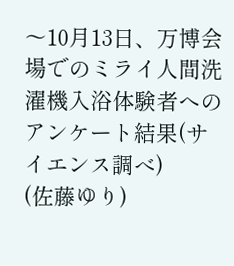〜10月13日、万博会場でのミライ人間洗濯機入浴体験者へのアンケート結果(サイエンス調べ)
(佐藤ゆり)